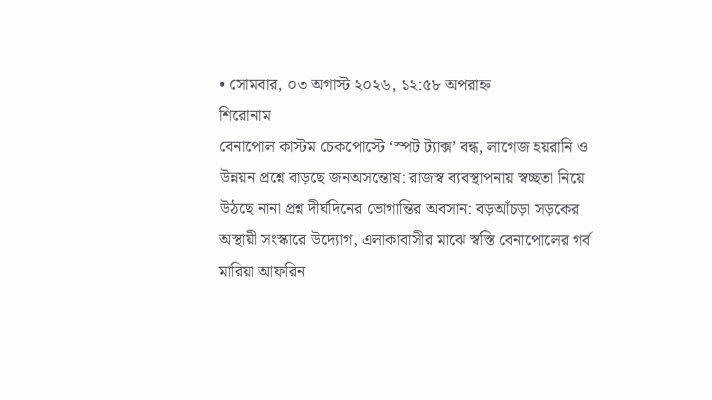• সোমবার, ০৩ অগাস্ট ২০২৬, ১২:৫৮ অপরাহ্ন
শিরোনাম
বেনাপোল কাস্টম চেকপোস্টে ‘স্পট ট্যাক্স’ বন্ধ, লাগেজ হয়রানি ও উন্নয়ন প্রশ্নে বাড়ছে জনঅসন্তোষ: রাজস্ব ব্যবস্থাপনায় স্বচ্ছতা নিয়ে উঠছে নানা প্রশ্ন দীর্ঘদিনের ভোগান্তির অবসান: বড়আঁচড়া সড়কের অস্থায়ী সংস্কারে উদ্যোগ, এলাকাবাসীর মাঝে স্বস্তি বেনাপোলের গর্ব মারিয়া আফরিন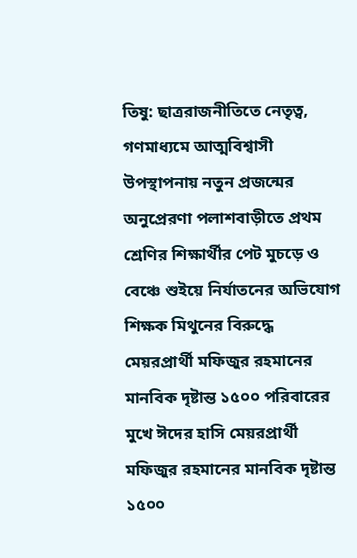তিষু: ছাত্ররাজনীতিতে নেতৃত্ব, গণমাধ্যমে আত্মবিশ্বাসী উপস্থাপনায় নতুন প্রজন্মের অনুপ্রেরণা পলাশবাড়ীতে প্রথম শ্রেণির শিক্ষার্থীর পেট মুচড়ে ও বেঞ্চে শুইয়ে নির্যাতনের অভিযোগ শিক্ষক মিথুনের বিরুদ্ধে মেয়রপ্রার্থী মফিজুর রহমানের মানবিক দৃষ্টান্ত ১৫০০ পরিবারের মুখে ঈদের হাসি মেয়রপ্রার্থী মফিজুর রহমানের মানবিক দৃষ্টান্ত ১৫০০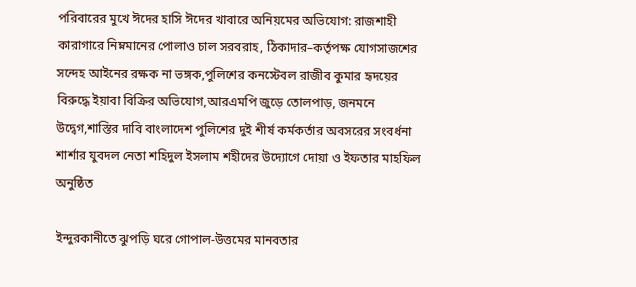পরিবারের মুখে ঈদের হাসি ঈদের খাবারে অনিয়মের অভিযোগ: রাজশাহী কারাগারে নিম্নমানের পোলাও চাল সরবরাহ, ঠিকাদার–কর্তৃপক্ষ যোগসাজশের সন্দেহ আইনের রক্ষক না ভঙ্গক,পুলিশের কনস্টেবল রাজীব কুমার হৃদয়ের বিরুদ্ধে ইয়াবা বিক্রির অভিযোগ,আরএমপি জুড়ে তোলপাড়, জনমনে উদ্বেগ,শাস্তির দাবি বাংলাদেশ পুলিশের দুই শীর্ষ কর্মকর্তার অবসরের সংবর্ধনা শার্শার যুবদল নেতা শহিদুল ইসলাম শহীদের উদ্যোগে দোয়া ও ইফতার মাহফিল অনুষ্ঠিত

ইন্দুরকানীতে ঝুপড়ি ঘরে গোপাল-উত্তমের মানবতার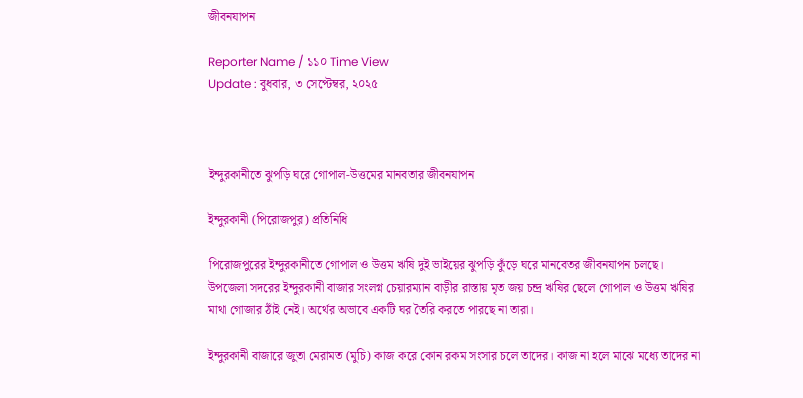জীবনযাপন

Reporter Name / ১১০ Time View
Update : বুধবার, ৩ সেপ্টেম্বর, ২০২৫



ইন্দুরকানীতে ঝুপড়ি ঘরে গোপাল-উত্তমের মানবতার জীবনযাপন

ইন্দুরকানী (পিরোজপুর) প্রতিনিধি

পিরোজপুরের ইন্দুরকানীতে গোপাল ও উত্তম ঋষি দুই ভাইয়ের ঝুপড়ি কুঁড়ে ঘরে মানবেতর জীবনযাপন চলছে। উপজেলা সদরের ইন্দুরকানী বাজার সংলগ্ন চেয়ারম্যান বাড়ীর রাস্তায় মৃত জয় চন্দ্র ঋষির ছেলে গোপাল ও উত্তম ঋষির মাথা গোজার ঠাঁই নেই। অর্থের অভাবে একটি ঘর তৈরি করতে পারছে না তারা।

ইন্দুরকানী বাজারে জুতা মেরামত (মুচি) কাজ করে কোন রকম সংসার চলে তাদের। কাজ না হলে মাঝে মধ্যে তাদের না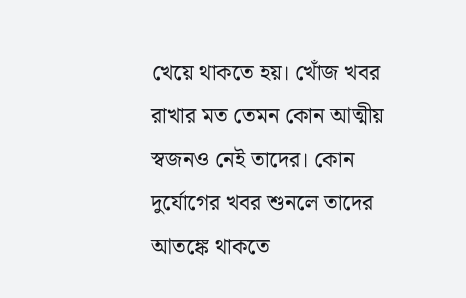খেয়ে থাকতে হয়। খোঁজ খবর রাখার মত তেমন কোন আত্মীয় স্বজনও নেই তাদের। কোন দুর্যোগের খবর শুনলে তাদের আতঙ্কে থাকতে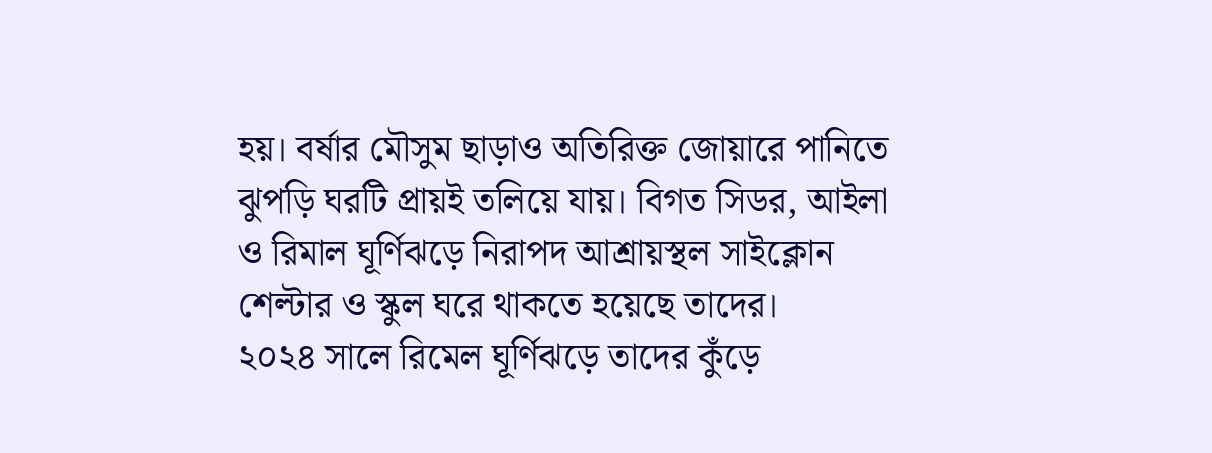হয়। বর্ষার মৌসুম ছাড়াও অতিরিক্ত জোয়ারে পানিতে ঝুপড়ি ঘরটি প্রায়ই তলিয়ে যায়। বিগত সিডর, আইলা ও রিমাল ঘূর্ণিঝড়ে নিরাপদ আশ্রায়স্থল সাইক্লোন শেল্টার ও স্কুল ঘরে থাকতে হয়েছে তাদের।
২০২৪ সালে রিমেল ঘূর্ণিঝড়ে তাদের কুঁড়ে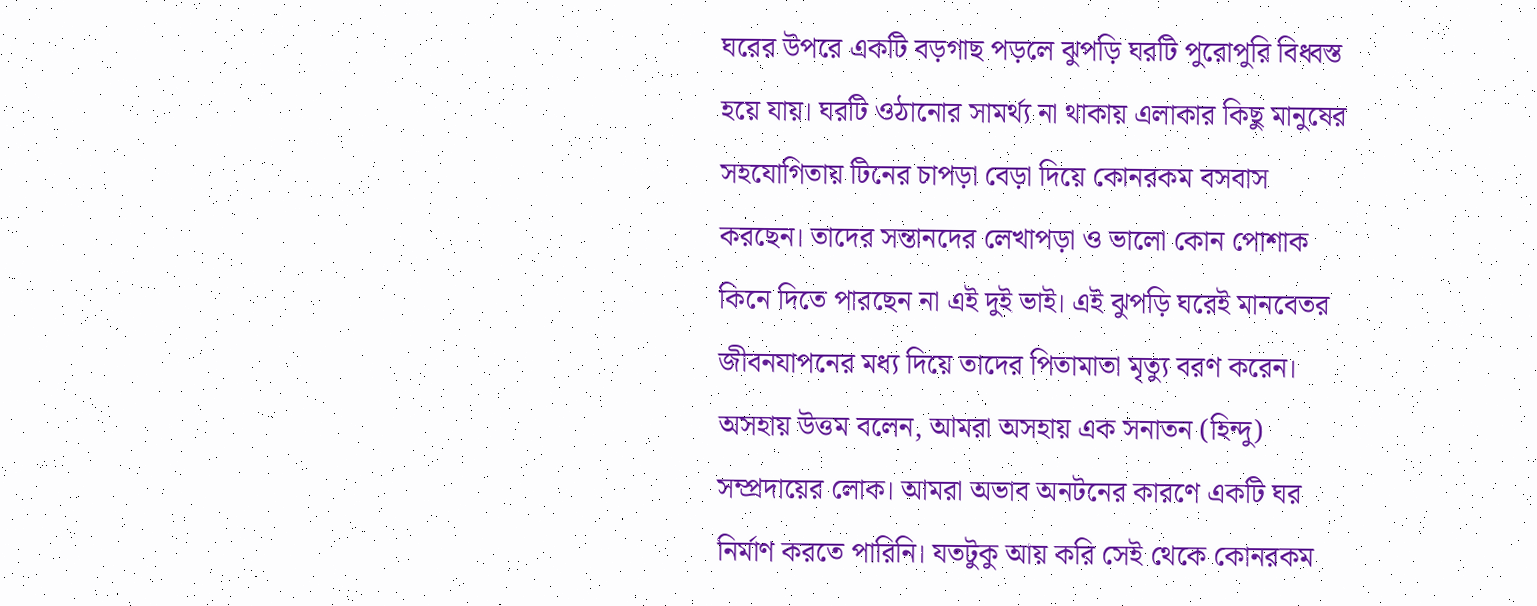ঘরের উপরে একটি বড়গাছ পড়লে ঝুপড়ি ঘরটি পুরোপুরি বিধ্বস্ত হয়ে যায়। ঘরটি ওঠানোর সামর্থ্য না থাকায় এলাকার কিছু মানুষের সহযোগিতায় টিনের চাপড়া বেড়া দিয়ে কোনরকম বসবাস করছেন। তাদের সন্তানদের লেখাপড়া ও ভালো কোন পোশাক কিনে দিতে পারছেন না এই দুই ভাই। এই ঝুপড়ি ঘরেই মানবেতর জীবনযাপনের মধ্য দিয়ে তাদের পিতামাতা মৃত্যু বরণ করেন।
অসহায় উত্তম বলেন, আমরা অসহায় এক সনাতন (হিন্দু) সম্প্রদায়ের লোক। আমরা অভাব অনটনের কারণে একটি ঘর নির্মাণ করতে পারিনি। যতটুকু আয় করি সেই থেকে কোনরকম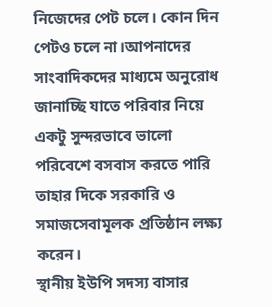নিজেদের পেট চলে। কোন দিন পেটও চলে না।আপনাদের সাংবাদিকদের মাধ্যমে অনুরোধ জানাচ্ছি যাতে পরিবার নিয়ে একটু সুন্দরভাবে ভালো পরিবেশে বসবাস করতে পারি তাহার দিকে সরকারি ও সমাজসেবামূলক প্রতিষ্ঠান লক্ষ্য করেন।
স্থানীয় ইউপি সদস্য বাসার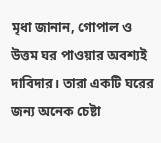মৃধা জানান, গোপাল ও উত্তম ঘর পাওয়ার অবশ্যই দাবিদার। তারা একটি ঘরের জন্য অনেক চেষ্টা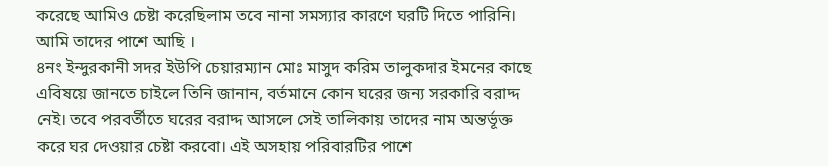করেছে আমিও চেষ্টা করেছিলাম তবে নানা সমস্যার কারণে ঘরটি দিতে পারিনি। আমি তাদের পাশে আছি ।
৪নং ইন্দুরকানী সদর ইউপি চেয়ারম্যান মোঃ মাসুদ করিম তালুকদার ইমনের কাছে এবিষয়ে জানতে চাইলে তিনি জানান, বর্তমানে কোন ঘরের জন্য সরকারি বরাদ্দ নেই। তবে পরবর্তীতে ঘরের বরাদ্দ আসলে সেই তালিকায় তাদের নাম অন্তর্ভূক্ত করে ঘর দেওয়ার চেষ্টা করবো। এই অসহায় পরিবারটির পাশে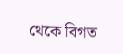থেকে বিগত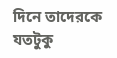দিনে তাদেরকে যতটুকু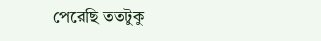পেরেছি ততটুকু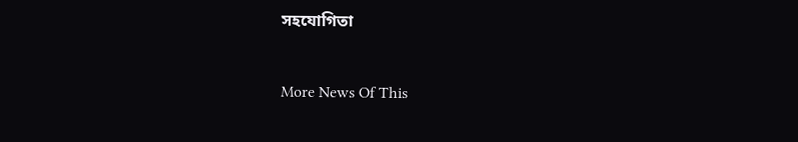সহযোগিতা


More News Of This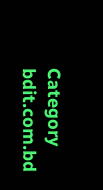Category
bdit.com.bd